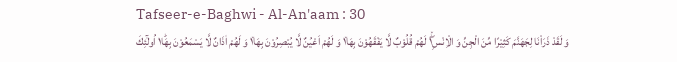Tafseer-e-Baghwi - Al-An'aam : 30
وَ لَقَدْ ذَرَاْنَا لِجَهَنَّمَ كَثِیْرًا مِّنَ الْجِنِّ وَ الْاِنْسِ١ۖ٘ لَهُمْ قُلُوْبٌ لَّا یَفْقَهُوْنَ بِهَا١٘ وَ لَهُمْ اَعْیُنٌ لَّا یُبْصِرُوْنَ بِهَا١٘ وَ لَهُمْ اٰذَانٌ لَّا یَسْمَعُوْنَ بِهَا١ؕ اُولٰٓئِكَ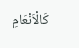كَالْاَنْعَامِ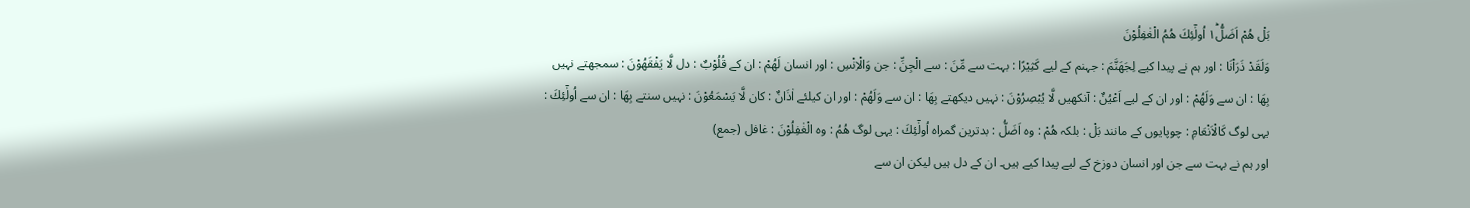بَلْ هُمْ اَضَلُّ١ؕ اُولٰٓئِكَ هُمُ الْغٰفِلُوْنَ
وَلَقَدْ ذَرَاْنَا : اور ہم نے پیدا کیے لِجَهَنَّمَ : جہنم کے لیے كَثِيْرًا : بہت سے مِّنَ : سے الْجِنِّ : جن وَالْاِنْسِ : اور انسان لَهُمْ : ان کے قُلُوْبٌ : دل لَّا يَفْقَهُوْنَ : سمجھتے نہیں بِهَا : ان سے وَلَهُمْ : اور ان کے لیے اَعْيُنٌ : آنکھیں لَّا يُبْصِرُوْنَ : نہیں دیکھتے بِهَا : ان سے وَلَهُمْ : اور ان کیلئے اٰذَانٌ : کان لَّا يَسْمَعُوْنَ : نہیں سنتے بِهَا : ان سے اُولٰٓئِكَ : یہی لوگ كَالْاَنْعَامِ : چوپایوں کے مانند بَلْ : بلکہ هُمْ : وہ اَضَلُّ : بدترین گمراہ اُولٰٓئِكَ : یہی لوگ هُمُ : وہ الْغٰفِلُوْنَ : غافل (جمع)
اور ہم نے بہت سے جن اور انسان دوزخ کے لیے پیدا کیے ہیں۔ ان کے دل ہیں لیکن ان سے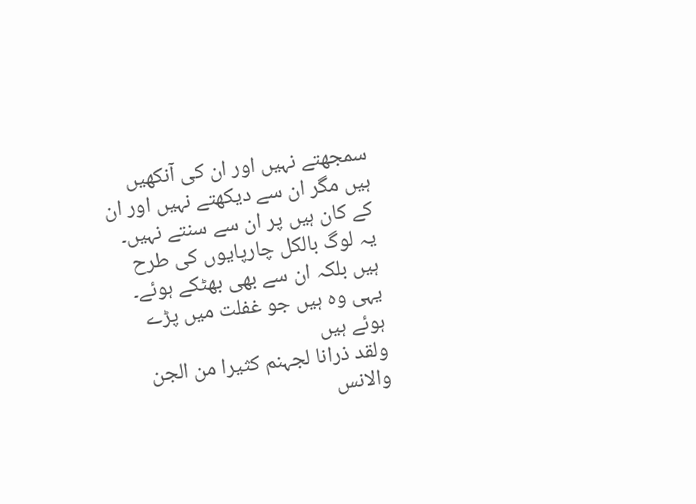سمجھتے نہیں اور ان کی آنکھیں ہیں مگر ان سے دیکھتے نہیں اور ان کے کان ہیں پر ان سے سنتے نہیں۔ یہ لوگ بالکل چارپایوں کی طرح ہیں بلکہ ان سے بھی بھٹکے ہوئے۔ یہی وہ ہیں جو غفلت میں پڑے ہوئے ہیں
ولقد ذرانا لجہنم کثیرا من الجن والانس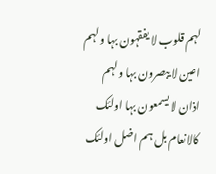لہم قلوب لا یفقہون بہا ولہم اعین لا یبصرون بہا ولہم اذان لا یسمعون بہا اولئک کالانعام بل ہم اضل اولئک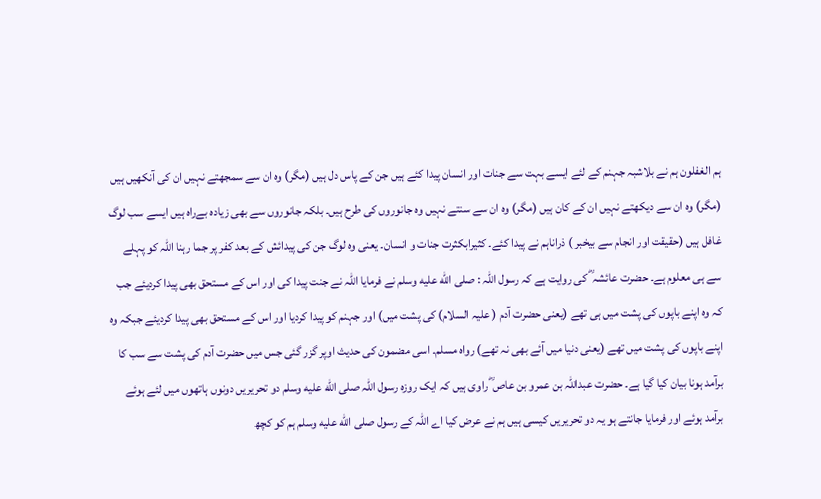ہم الغفلون ہم نے بلاشبہ جہنم کے لئے ایسے بہت سے جنات اور انسان پیدا کئے ہیں جن کے پاس دل ہیں (مگر) وہ ان سے سمجھتے نہیں ان کی آنکھیں ہیں (مگر) وہ ان سے دیکھتے نہیں ان کے کان ہیں (مگر) وہ ان سے سنتے نہیں وہ جانوروں کی طرح ہیں۔ بلکہ جانوروں سے بھی زیادہ بےراہ ہیں ایسے سب لوگ غافل ہیں (حقیقت اور انجام سے بیخبر ) ذراناہم نے پیدا کئے۔ کثیرابکثرت جنات و انسان۔ یعنی وہ لوگ جن کی پیدائش کے بعد کفر پر جما رہنا اللہ کو پہلے سے ہی معلوم ہے۔ حضرت عائشہ ؓ کی روایت ہے کہ رسول اللہ : صلى الله عليه وسلم نے فرمایا اللہ نے جنت پیدا کی اور اس کے مستحق بھی پیدا کردیئے جب کہ وہ اپنے باپوں کی پشت میں ہی تھے (یعنی حضرت آدم ( علیہ السلام) کی پشت میں) اور جہنم کو پیدا کردیا اور اس کے مستحق بھی پیدا کردیئے جبکہ وہ اپنے باپوں کی پشت میں تھے (یعنی دنیا میں آئے بھی نہ تھے) رواہ مسلم۔ اسی مضمون کی حدیث اوپر گزر گئی جس میں حضرت آدم کی پشت سے سب کا برآمد ہونا بیان کیا گیا ہے۔ حضرت عبداللہ بن عمرو بن عاص ؓ راوی ہیں کہ ایک روزہ رسول اللہ صلى الله عليه وسلم دو تحریریں دونوں ہاتھوں میں لئے ہوئے برآمد ہوئے اور فرمایا جانتے ہو یہ دو تحریریں کیسی ہیں ہم نے عرض کیا اے اللہ کے رسول صلى الله عليه وسلم ہم کو کچھ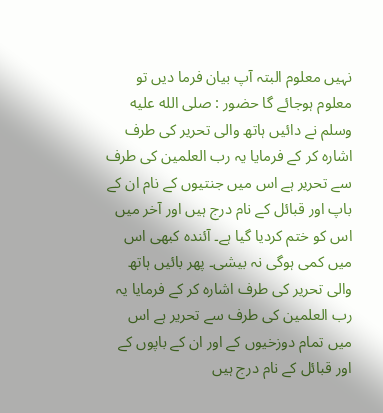نہیں معلوم البتہ آپ بیان فرما دیں تو معلوم ہوجائے گا حضور : صلى الله عليه وسلم نے دائیں ہاتھ والی تحریر کی طرف اشارہ کر کے فرمایا یہ رب العلمین کی طرف سے تحریر ہے اس میں جنتیوں کے نام ان کے باپ اور قبائل کے نام درج ہیں اور آخر میں اس کو ختم کردیا گیا ہے۔ آئندہ کبھی اس میں کمی ہوگی نہ بیشی۔ پھر بائیں ہاتھ والی تحریر کی طرف اشارہ کر کے فرمایا یہ رب العلمین کی طرف سے تحریر ہے اس میں تمام دوزخیوں کے اور ان کے باپوں کے اور قبائل کے نام درج ہیں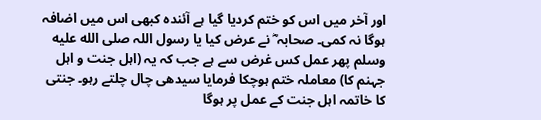اور آخر میں اس کو ختم کردیا گیا ہے آئندہ کبھی اس میں اضافہ ہوگا نہ کمی۔ صحابہ ؓ نے عرض کیا یا رسول اللہ صلى الله عليه وسلم پھر عمل کس غرض سے ہے جب کہ یہ (اہل جنت و اہل جہنم کا) معاملہ ختم ہوچکا فرمایا سیدھی چال چلتے رہو۔ جنتی کا خاتمہ اہل جنت کے عمل پر ہوگا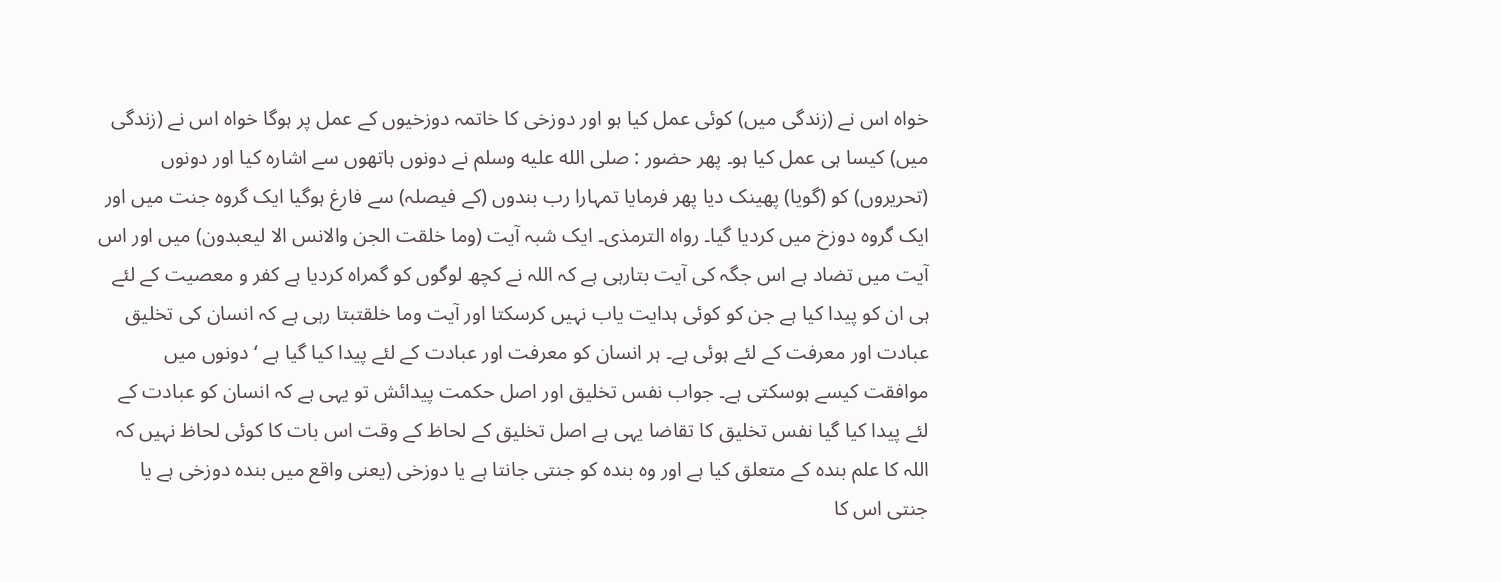خواہ اس نے (زندگی میں) کوئی عمل کیا ہو اور دوزخی کا خاتمہ دوزخیوں کے عمل پر ہوگا خواہ اس نے (زندگی میں) کیسا ہی عمل کیا ہو۔ پھر حضور : صلى الله عليه وسلم نے دونوں ہاتھوں سے اشارہ کیا اور دونوں (تحریروں) کو (گویا) پھینک دیا پھر فرمایا تمہارا رب بندوں (کے فیصلہ) سے فارغ ہوگیا ایک گروہ جنت میں اور ایک گروہ دوزخ میں کردیا گیا۔ رواہ الترمذی۔ ایک شبہ آیت (وما خلقت الجن والانس الا لیعبدون) میں اور اس آیت میں تضاد ہے اس جگہ کی آیت بتارہی ہے کہ اللہ نے کچھ لوگوں کو گمراہ کردیا ہے کفر و معصیت کے لئے ہی ان کو پیدا کیا ہے جن کو کوئی ہدایت یاب نہیں کرسکتا اور آیت وما خلقتبتا رہی ہے کہ انسان کی تخلیق عبادت اور معرفت کے لئے ہوئی ہے۔ ہر انسان کو معرفت اور عبادت کے لئے پیدا کیا گیا ہے ‘ دونوں میں موافقت کیسے ہوسکتی ہے۔ جواب نفس تخلیق اور اصل حکمت پیدائش تو یہی ہے کہ انسان کو عبادت کے لئے پیدا کیا گیا نفس تخلیق کا تقاضا یہی ہے اصل تخلیق کے لحاظ کے وقت اس بات کا کوئی لحاظ نہیں کہ اللہ کا علم بندہ کے متعلق کیا ہے اور وہ بندہ کو جنتی جانتا ہے یا دوزخی (یعنی واقع میں بندہ دوزخی ہے یا جنتی اس کا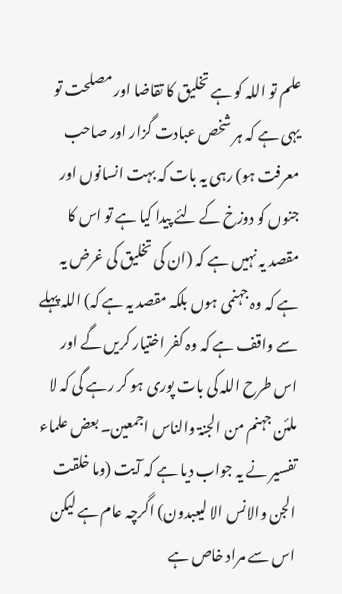علم تو اللہ کو ہے تخلیق کا تقاضا اور مصلحت تو یہی ہے کہ ہر شخص عبادت گزار اور صاحب معرفت ہو) رہی یہ بات کہ بہت انسانوں اور جنوں کو دوزخ کے لئے پیدا کیا ہے تو اس کا مقصد یہ نہیں ہے کہ (ان کی تخلیق کی غرض یہ ہے کہ وہ جہنمی ہوں بلکہ مقصد یہ ہے کہ) اللہ پہلے سے واقف ہے کہ وہ کفر اختیار کریں گے اور اس طرح اللہ کی بات پوری ہو کر رہے گی کہ لا ملئن جہنم من الجنۃ والناس اجمعین۔ بعض علماء تفسیر نے یہ جواب دیا ہے کہ آیت (وما خلقت الجن والانس الا لیعبدون) اگرچہ عام ہے لیکن اس سے مراد خاص ہے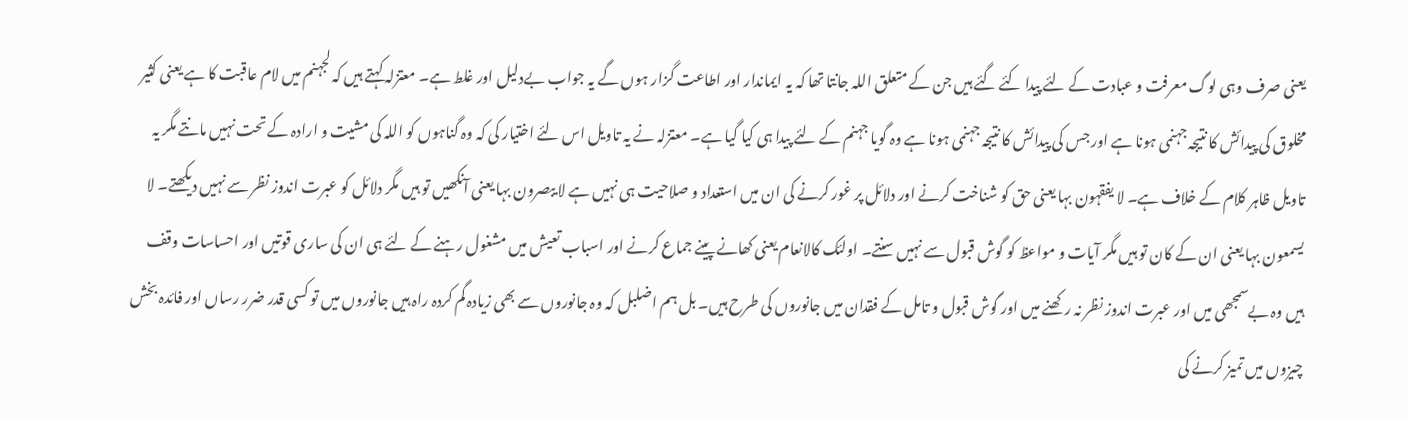یعنی صرف وہی لوگ معرفت و عبادت کے لئے پیدا کئے گئے ہیں جن کے متعلق اللہ جانتا تھا کہ یہ ایماندار اور اطاعت گزار ہوں گے یہ جواب بےدلیل اور غلط ہے۔ معتزلہ کہتے ہیں کہ لجہنم میں لام عاقبت کا ہے یعنی کثیر مخلوق کی پیدائش کا نتیجہ جہنمی ہونا ہے اور جس کی پیدائش کا نتیجہ جہنمی ہونا ہے وہ گویا جہنم کے لئے پیدا ہی کیا گیا ہے۔ معتزلہ نے یہ تاویل اس لئے اختیار کی کہ وہ گناہوں کو اللہ کی مشیت و ارادہ کے تحت نہیں مانتے مگر یہ تاویل ظاہر کلام کے خلاف ہے۔ لا یفقہون بہا یعنی حق کو شناخت کرنے اور دلائل پر غور کرنے کی ان میں استعداد و صلاحیت ہی نہیں ہے لا یبصرون بہا یعنی آنکھیں تو ہیں مگر دلائل کو عبرت اندوز نظر سے نہیں دیکھتے۔ لا یسمعون بہا یعنی ان کے کان تو ہیں مگر آیات و مواعظ کو گوش قبول سے نہیں سنتے۔ اولئک کالانعام یعنی کھانے پینے جماع کرنے اور اسباب تعیش میں مشغول رہنے کے لئے ہی ان کی ساری قوتیں اور احساسات وقف ہیں وہ بےسمجھی میں اور عبرت اندوز نظر نہ رکھنے میں اور گوش قبول و تامل کے فقدان میں جانوروں کی طرح ہیں۔ بل ہم اضلبل کہ وہ جانوروں سے بھی زیادہ گم کردہ راہ ہیں جانوروں میں تو کسی قدر ضرر رساں اور فائدہ بخش چیزوں میں تمیز کرنے کی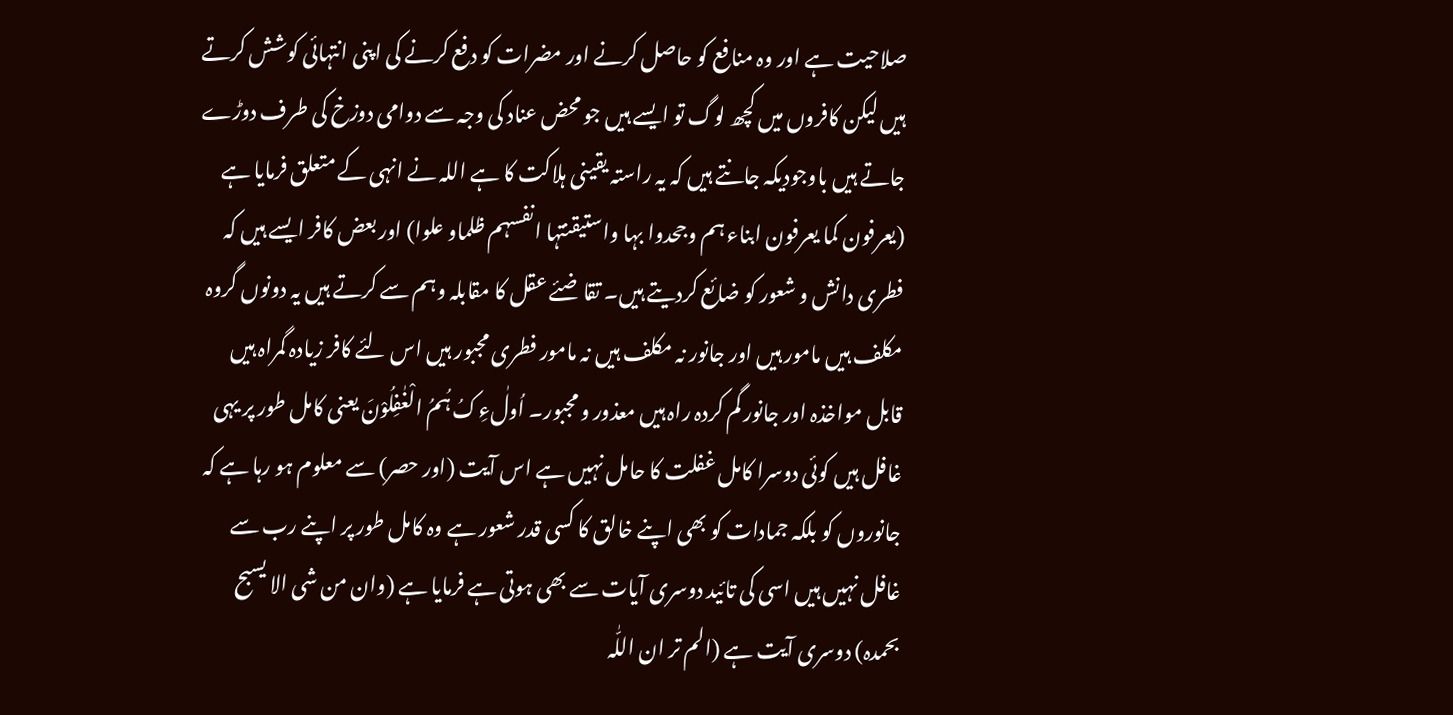صلاحیت ہے اور وہ منافع کو حاصل کرنے اور مضرات کو دفع کرنے کی اپنی انتہائی کوشش کرتے ہیں لیکن کافروں میں کچھ لوگ تو ایسے ہیں جو محض عناد کی وجہ سے دوامی دوزخ کی طرف دوڑے جاتے ہیں باوجودیکہ جانتے ہیں کہ یہ راستہ یقینی ہلاکت کا ہے اللہ نے انہی کے متعلق فرمایا ہے (یعرفون کما یعرفون ابناء ہم وجحدوا بہا واستیقنتہا انفسہم ظلماو علوا) اور بعض کافر ایسے ہیں کہ فطری دانش و شعور کو ضائع کردیتے ہیں۔ تقاضئے عقل کا مقابلہ وہم سے کرتے ہیں یہ دونوں گروہ مکلف ہیں مامور ہیں اور جانور نہ مکلف ہیں نہ مامور فطری مجبور ہیں اس لئے کافر زیادہ گمراہ ہیں قابل مواخذہ اور جانور گم کردہ راہ ہیں معذور و مجبور۔ اُولٰءِکُ ہُمُ الْغٰفِلُوْنَ یعنی کامل طور پر یہی غافل ہیں کوئی دوسرا کامل غفلت کا حامل نہیں ہے اس آیت (اور حصر) سے معلوم ہو رہا ہے کہ جانوروں کو بلکہ جمادات کو بھی اپنے خالق کا کسی قدر شعور ہے وہ کامل طور پر اپنے رب سے غافل نہیں ہیں اسی کی تائید دوسری آیات سے بھی ہوتی ہے فرمایا ہے (وان من شی الا یسبح بحمدہ) دوسری آیت ہے (الم تر ان اللّٰہ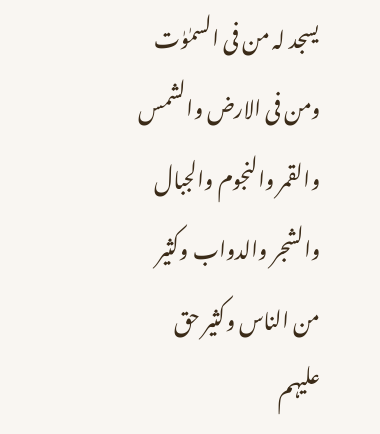یسجد لہ من فی السمٰوٰت ومن فی الارض والشمس والقمر والنجوم والجبال والشجر والدواب وکثیر من الناس وکثیر حق علیہم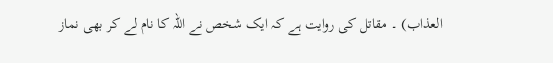العذاب) ۔ مقاتل کی روایت ہے کہ ایک شخص نے اللہ کا نام لے کر بھی نماز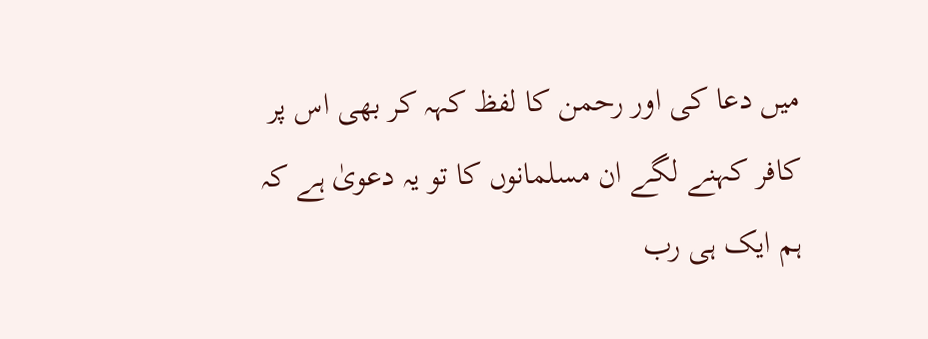میں دعا کی اور رحمن کا لفظ کہہ کر بھی اس پر کافر کہنے لگے ان مسلمانوں کا تو یہ دعویٰ ہے کہ ہم ایک ہی رب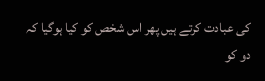کی عبادت کرتے ہیں پھر اس شخص کو کیا ہوگیا کہ دو کو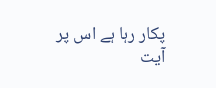پکار رہا ہے اس پر آیت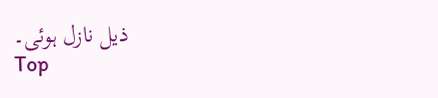ذیل نازل ہوئی۔
Top